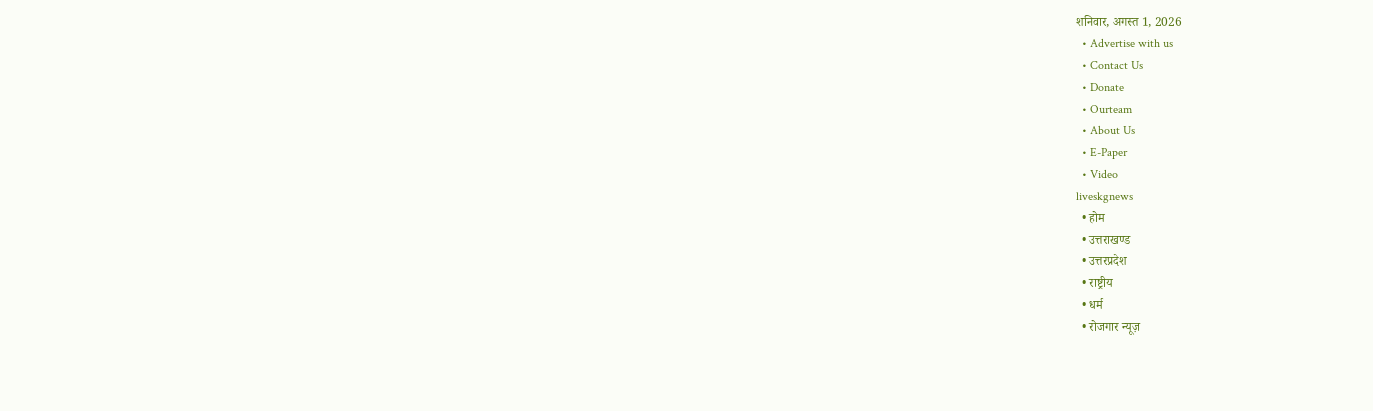शनिवार, अगस्त 1, 2026
  • Advertise with us
  • Contact Us
  • Donate
  • Ourteam
  • About Us
  • E-Paper
  • Video
liveskgnews
  • होम
  • उत्तराखण्ड
  • उत्तरप्रदेश
  • राष्ट्रीय
  • धर्म
  • रोजगार न्यूज़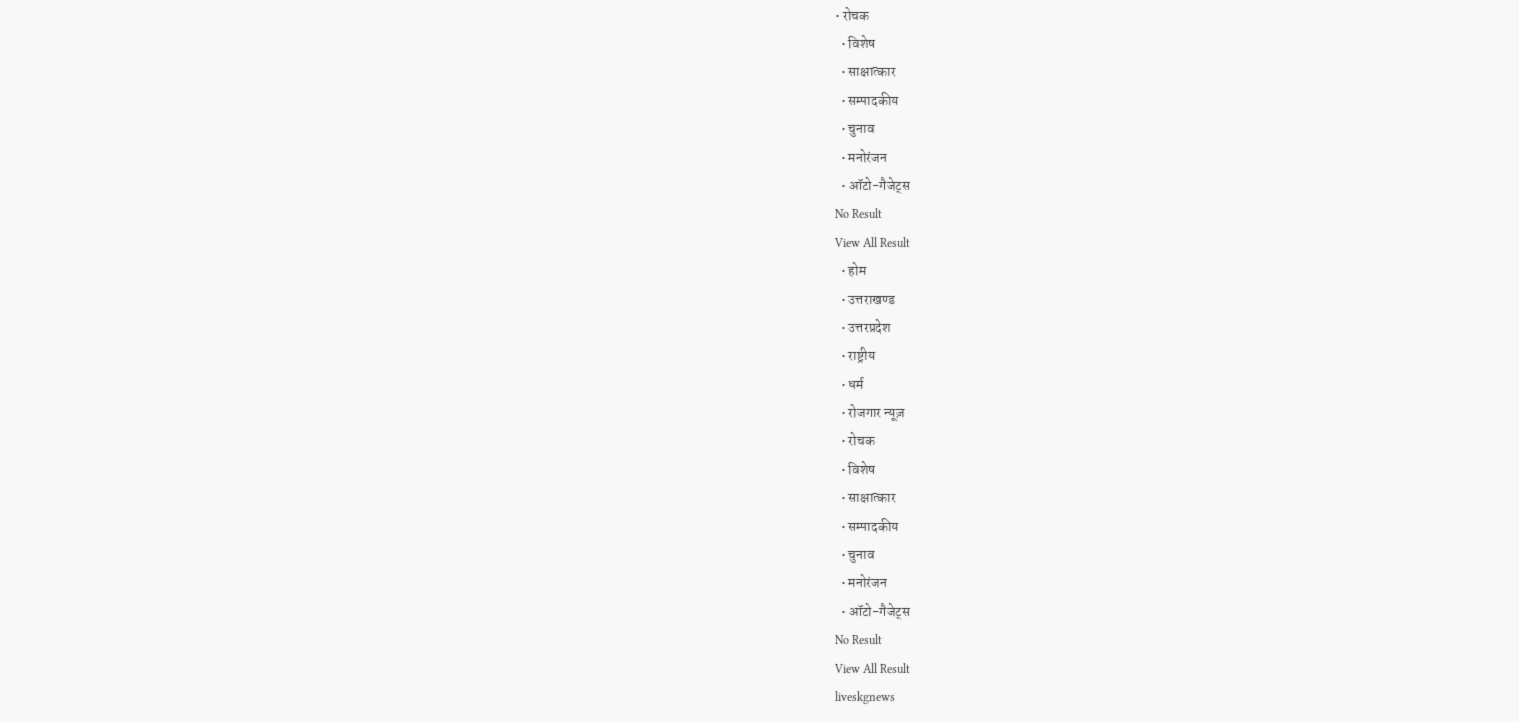• रोचक
  • विशेष
  • साक्षात्कार
  • सम्पादकीय
  • चुनाव
  • मनोरंजन
  • ऑटो-गैजेट्स
No Result
View All Result
  • होम
  • उत्तराखण्ड
  • उत्तरप्रदेश
  • राष्ट्रीय
  • धर्म
  • रोजगार न्यूज़
  • रोचक
  • विशेष
  • साक्षात्कार
  • सम्पादकीय
  • चुनाव
  • मनोरंजन
  • ऑटो-गैजेट्स
No Result
View All Result
liveskgnews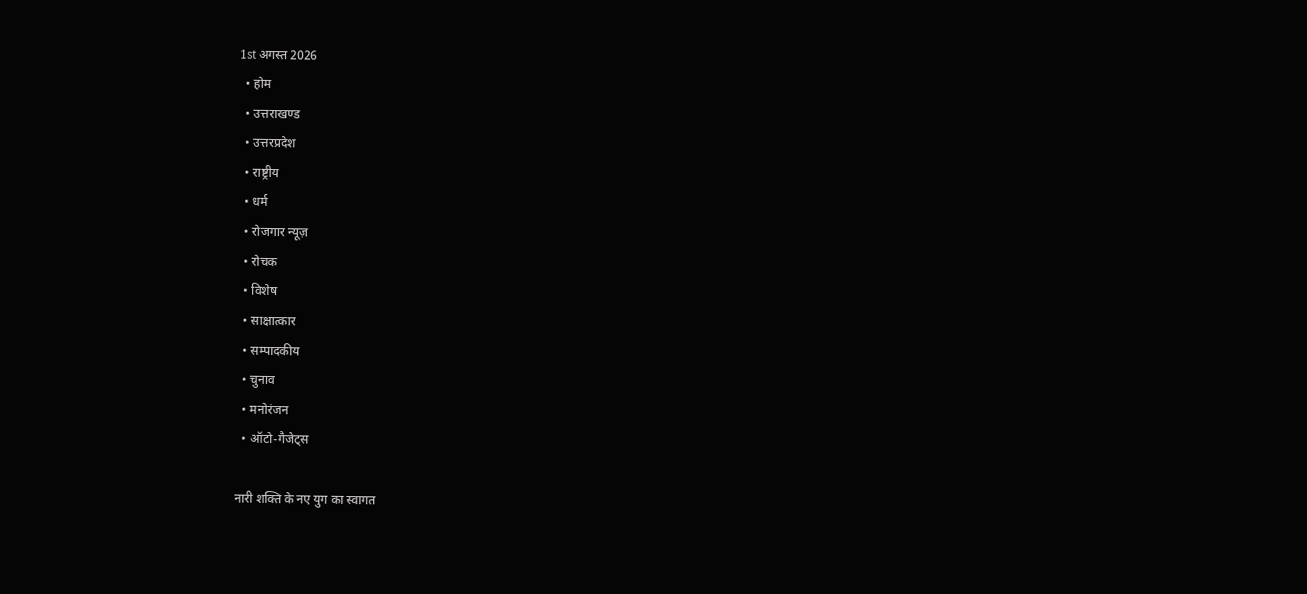1st अगस्त 2026
  • होम
  • उत्तराखण्ड
  • उत्तरप्रदेश
  • राष्ट्रीय
  • धर्म
  • रोजगार न्यूज़
  • रोचक
  • विशेष
  • साक्षात्कार
  • सम्पादकीय
  • चुनाव
  • मनोरंजन
  • ऑटो-गैजेट्स

नारी शक्ति के नए युग का स्वागत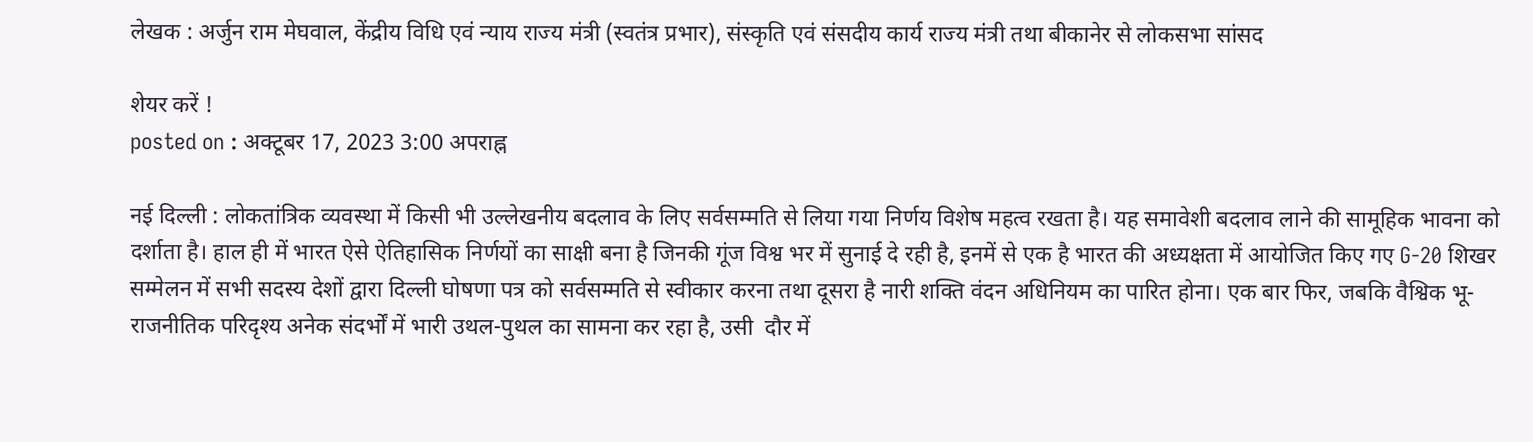लेखक : अर्जुन राम मेघवाल, केंद्रीय विधि एवं न्याय राज्य मंत्री (स्वतंत्र प्रभार), संस्कृति एवं संसदीय कार्य राज्य मंत्री तथा बीकानेर से लोकसभा सांसद

शेयर करें !
posted on : अक्टूबर 17, 2023 3:00 अपराह्न

नई दिल्ली : लोकतांत्रिक व्यवस्था में किसी भी उल्लेखनीय बदलाव के लिए सर्वसम्मति से लिया गया निर्णय विशेष महत्व रखता है। यह समावेशी बदलाव लाने की सामूहिक भावना को दर्शाता है। हाल ही में भारत ऐसे ऐतिहासिक निर्णयों का साक्षी बना है जिनकी गूंज विश्व भर में सुनाई दे रही है, इनमें से एक है भारत की अध्यक्षता में आयोजित किए गए G-20 शिखर सम्मेलन में सभी सदस्य देशों द्वारा दिल्ली घोषणा पत्र को सर्वसम्मति से स्वीकार करना तथा दूसरा है नारी शक्ति वंदन अधिनियम का पारित होना। एक बार फिर, जबकि वैश्विक भू-राजनीतिक परिदृश्य अनेक संदर्भों में भारी उथल-पुथल का सामना कर रहा है, उसी  दौर में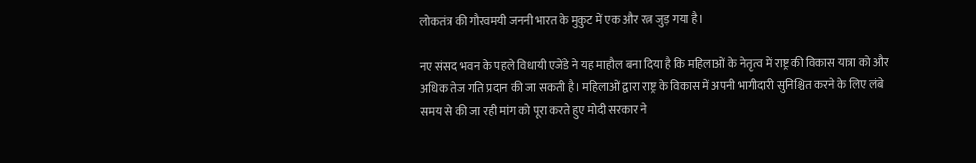लोकतंत्र की गौरवमयी जननी भारत के मुकुट में एक और रत्न जुड़ गया है।

नए संसद भवन के पहले विधायी एजेंडे ने यह माहौल बना दिया है कि महिलाओं के नेतृत्व में राष्ट्र की विकास यात्रा को और अधिक तेज गति प्रदान की जा सकती है। महिलाओं द्वारा राष्ट्र के विकास में अपनी भागीदारी सुनिश्चित करने के लिए लंबे समय से की जा रही मांग को पूरा करते हुए मोदी सरकार ने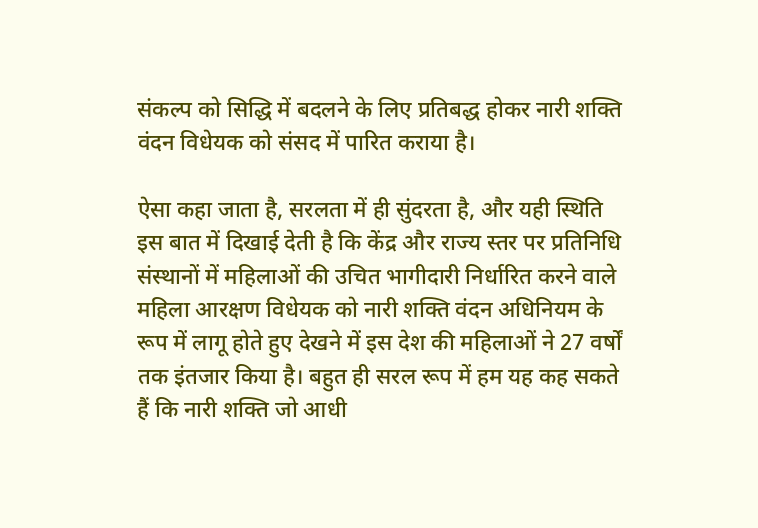संकल्प को सिद्धि में बदलने के लिए प्रतिबद्ध होकर नारी शक्ति वंदन विधेयक को संसद में पारित कराया है।

ऐसा कहा जाता है, सरलता में ही सुंदरता है, और यही स्थिति इस बात में दिखाई देती है कि केंद्र और राज्य स्तर पर प्रतिनिधि संस्थानों में महिलाओं की उचित भागीदारी निर्धारित करने वाले महिला आरक्षण विधेयक को नारी शक्ति वंदन अधिनियम के रूप में लागू होते हुए देखने में इस देश की महिलाओं ने 27 वर्षों तक इंतजार किया है। बहुत ही सरल रूप में हम यह कह सकते हैं कि नारी शक्ति जो आधी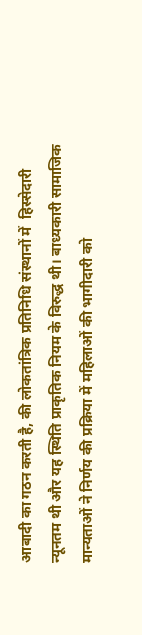आबादी का गठन करती है, की लोकतांत्रिक प्रतिनिधि संस्थानों में  हिस्सेदारी न्यूनतम थी और यह स्थिति प्राकृतिक नियम के विरुद्ध थी। बाध्यकारी सामाजिक मान्यताओं ने निर्णय की प्रक्रिया में महिलाओं की भागीदारी को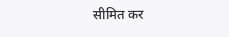सीमित कर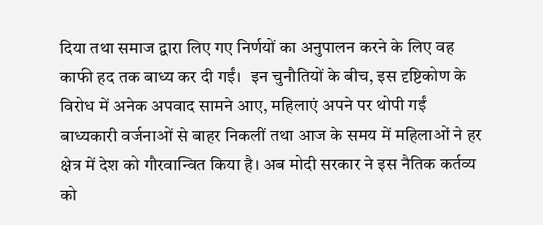दिया तथा समाज द्वारा लिए गए निर्णयों का अनुपालन करने के लिए वह काफी हद तक बाध्य कर दी गईं।  इन चुनौतियों के बीच, इस दृष्टिकोण के विरोध में अनेक अपवाद सामने आए, महिलाएं अपने पर थोपी गईं बाध्यकारी वर्जनाओं से बाहर निकलीं तथा आज के समय में महिलाओं ने हर क्षेत्र में देश को गौरवान्वित किया है। अब मोदी सरकार ने इस नैतिक कर्तव्य को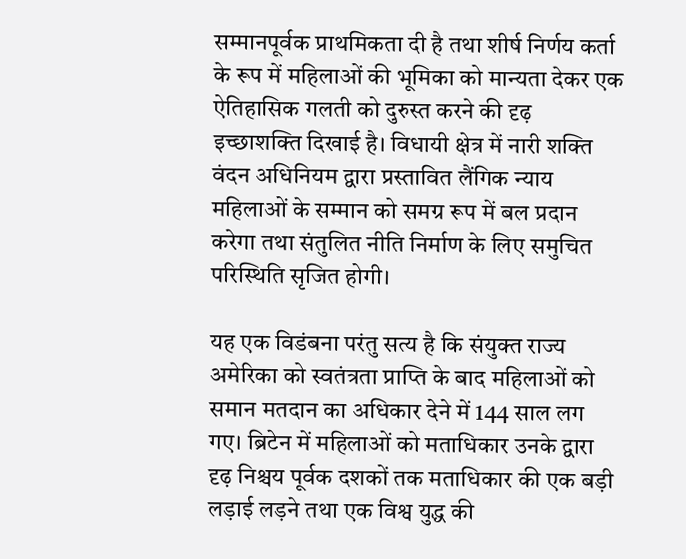सम्मानपूर्वक प्राथमिकता दी है तथा शीर्ष निर्णय कर्ता के रूप में महिलाओं की भूमिका को मान्यता देकर एक ऐतिहासिक गलती को दुरुस्त करने की दृढ़ इच्छाशक्ति दिखाई है। विधायी क्षेत्र में नारी शक्ति वंदन अधिनियम द्वारा प्रस्तावित लैंगिक न्याय महिलाओं के सम्मान को समग्र रूप में बल प्रदान करेगा तथा संतुलित नीति निर्माण के लिए समुचित परिस्थिति सृजित होगी।

यह एक विडंबना परंतु सत्य है कि संयुक्त राज्य अमेरिका को स्वतंत्रता प्राप्ति के बाद महिलाओं को समान मतदान का अधिकार देने में 144 साल लग गए। ब्रिटेन में महिलाओं को मताधिकार उनके द्वारा दृढ़ निश्चय पूर्वक दशकों तक मताधिकार की एक बड़ी लड़ाई लड़ने तथा एक विश्व युद्ध की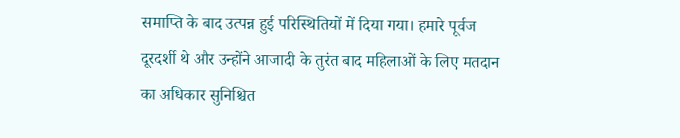समाप्ति के बाद उत्पन्न हुई परिस्थितियों में दिया गया। हमारे पूर्वज दूरदर्शी थे और उन्होंने आजादी के तुरंत बाद महिलाओं के लिए मतदान का अधिकार सुनिश्चित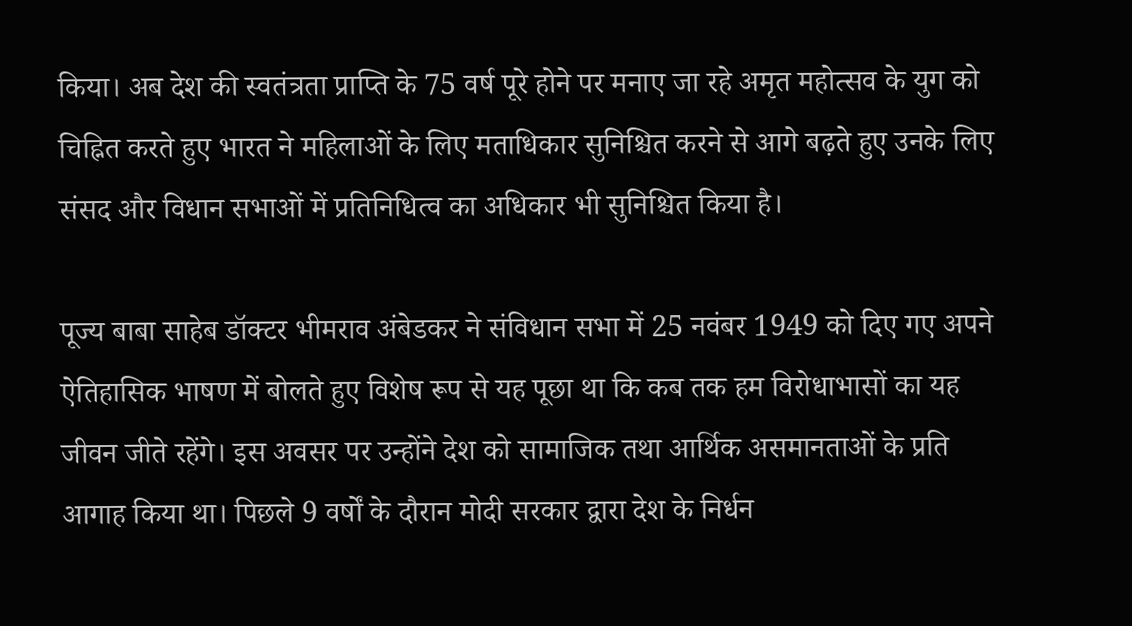किया। अब देश की स्वतंत्रता प्राप्ति के 75 वर्ष पूरे होने पर मनाए जा रहे अमृत महोत्सव के युग को चिह्नित करते हुए भारत ने महिलाओं के लिए मताधिकार सुनिश्चित करने से आगे बढ़ते हुए उनके लिए संसद और विधान सभाओं में प्रतिनिधित्व का अधिकार भी सुनिश्चित किया है।

पूज्य बाबा साहेब डॉक्टर भीमराव अंबेडकर ने संविधान सभा में 25 नवंबर 1949 को दिए गए अपने ऐतिहासिक भाषण में बोलते हुए विशेष रूप से यह पूछा था कि कब तक हम विरोधाभासों का यह जीवन जीते रहेंगे। इस अवसर पर उन्होंने देश को सामाजिक तथा आर्थिक असमानताओं के प्रति आगाह किया था। पिछले 9 वर्षों के दौरान मोदी सरकार द्वारा देश के निर्धन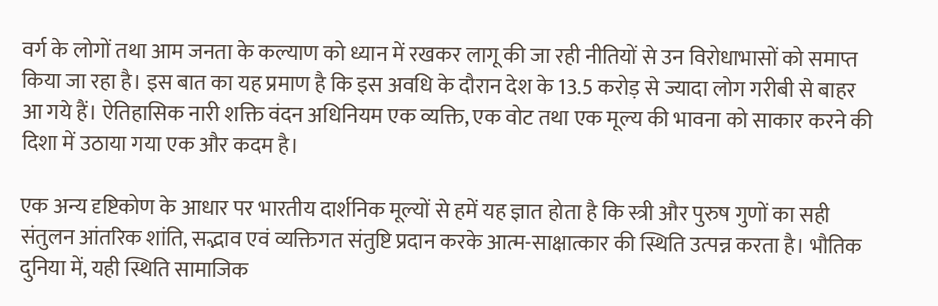वर्ग के लोगों तथा आम जनता के कल्याण को ध्यान में रखकर लागू की जा रही नीतियों से उन विरोधाभासों को समाप्त किया जा रहा है। इस बात का यह प्रमाण है कि इस अवधि के दौरान देश के 13.5 करोड़ से ज्यादा लोग गरीबी से बाहर आ गये हैं। ऐतिहासिक नारी शक्ति वंदन अधिनियम एक व्यक्ति, एक वोट तथा एक मूल्य की भावना को साकार करने की दिशा में उठाया गया एक और कदम है।

एक अन्य दृष्टिकोण के आधार पर भारतीय दार्शनिक मूल्यों से हमें यह ज्ञात होता है कि स्त्री और पुरुष गुणों का सही संतुलन आंतरिक शांति, सद्भाव एवं व्यक्तिगत संतुष्टि प्रदान करके आत्म-साक्षात्कार की स्थिति उत्पन्न करता है। भौतिक दुनिया में, यही स्थिति सामाजिक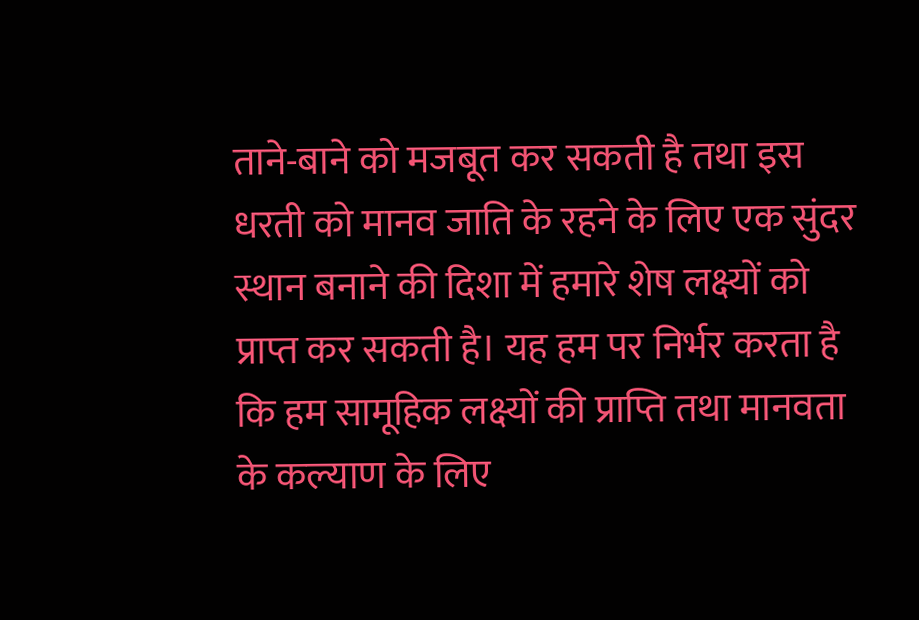ताने-बाने को मजबूत कर सकती है तथा इस धरती को मानव जाति के रहने के लिए एक सुंदर स्थान बनाने की दिशा में हमारे शेष लक्ष्यों को प्राप्त कर सकती है। यह हम पर निर्भर करता है कि हम सामूहिक लक्ष्यों की प्राप्ति तथा मानवता के कल्याण के लिए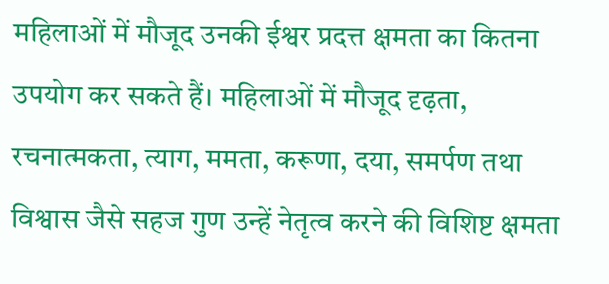महिलाओं में मौजूद उनकी ईश्वर प्रदत्त क्षमता का कितना उपयोग कर सकते हैं। महिलाओं में मौजूद दृढ़ता, रचनात्मकता, त्याग, ममता, करूणा, दया, समर्पण तथा विश्वास जैसे सहज गुण उन्हें नेतृत्व करने की विशिष्ट क्षमता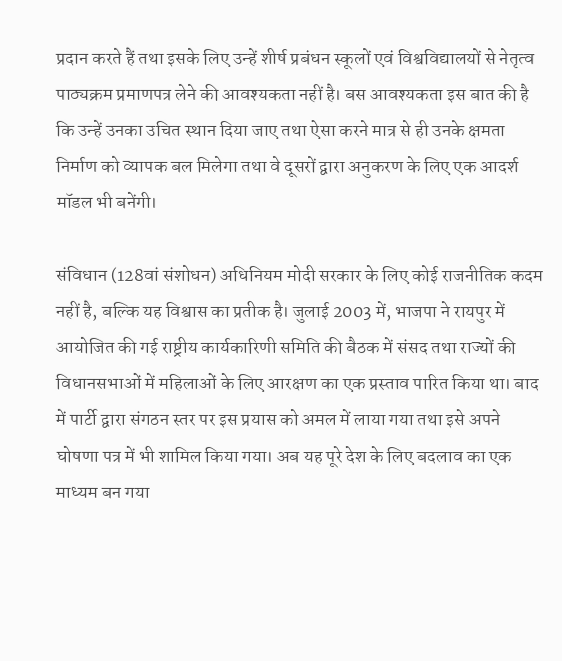प्रदान करते हैं तथा इसके लिए उन्हें शीर्ष प्रबंधन स्कूलों एवं विश्वविद्यालयों से नेतृत्व पाठ्यक्रम प्रमाणपत्र लेने की आवश्यकता नहीं है। बस आवश्यकता इस बात की है कि उन्हें उनका उचित स्थान दिया जाए तथा ऐसा करने मात्र से ही उनके क्षमता निर्माण को व्यापक बल मिलेगा तथा वे दूसरों द्वारा अनुकरण के लिए एक आदर्श मॉडल भी बनेंगी।

संविधान (128वां संशोधन) अधिनियम मोदी सरकार के लिए कोई राजनीतिक कदम नहीं है, बल्कि यह विश्वास का प्रतीक है। जुलाई 2003 में, भाजपा ने रायपुर में आयोजित की गई राष्ट्रीय कार्यकारिणी समिति की बैठक में संसद तथा राज्यों की विधानसभाओं में महिलाओं के लिए आरक्षण का एक प्रस्ताव पारित किया था। बाद में पार्टी द्वारा संगठन स्तर पर इस प्रयास को अमल में लाया गया तथा इसे अपने घोषणा पत्र में भी शामिल किया गया। अब यह पूरे देश के लिए बदलाव का एक माध्यम बन गया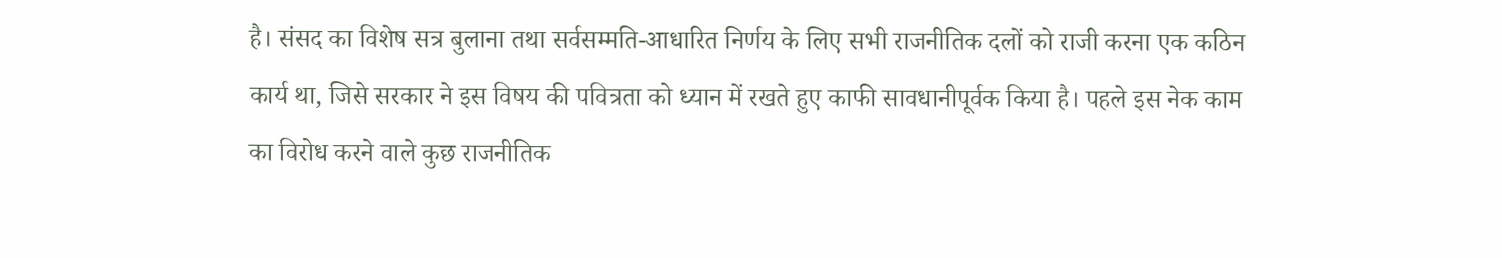है। संसद का विशेष सत्र बुलाना तथा सर्वसम्मति-आधारित निर्णय के लिए सभी राजनीतिक दलों को राजी करना एक कठिन कार्य था, जिसे सरकार ने इस विषय की पवित्रता को ध्यान में रखते हुए काफी सावधानीपूर्वक किया है। पहले इस नेक काम का विरोध करने वाले कुछ राजनीतिक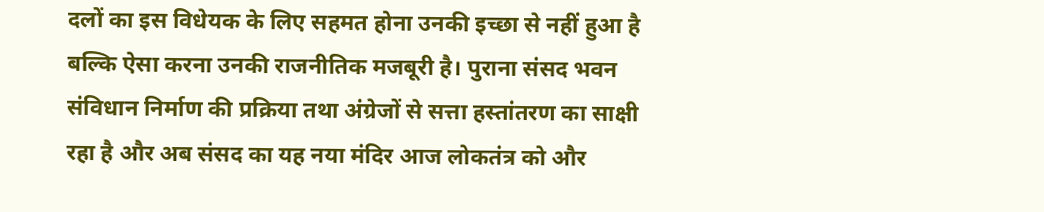दलों का इस विधेयक के लिए सहमत होना उनकी इच्छा से नहीं हुआ है बल्कि ऐसा करना उनकी राजनीतिक मजबूरी है। पुराना संसद भवन संविधान निर्माण की प्रक्रिया तथा अंग्रेजों से सत्ता हस्तांतरण का साक्षी रहा है और अब संसद का यह नया मंदिर आज लोकतंत्र को और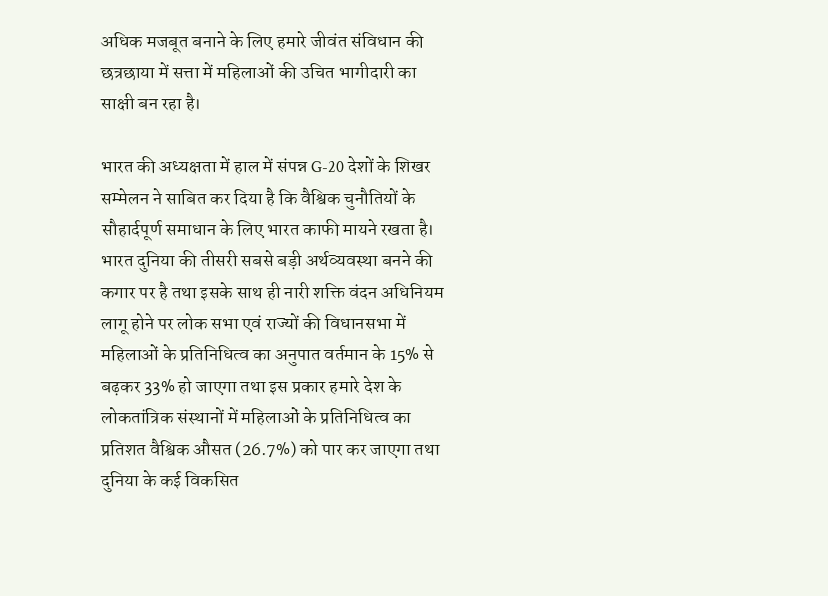अधिक मजबूत बनाने के लिए हमारे जीवंत संविधान की छत्रछाया में सत्ता में महिलाओं की उचित भागीदारी का साक्षी बन रहा है।

भारत की अध्यक्षता में हाल में संपन्न G-20 देशों के शिखर सम्मेलन ने साबित कर दिया है कि वैश्विक चुनौतियों के सौहार्दपूर्ण समाधान के लिए भारत काफी मायने रखता है। भारत दुनिया की तीसरी सबसे बड़ी अर्थव्यवस्था बनने की कगार पर है तथा इसके साथ ही नारी शक्ति वंदन अधिनियम लागू होने पर लोक सभा एवं राज्यों की विधानसभा में महिलाओं के प्रतिनिधित्व का अनुपात वर्तमान के 15% से बढ़कर 33% हो जाएगा तथा इस प्रकार हमारे देश के लोकतांत्रिक संस्थानों में महिलाओं के प्रतिनिधित्व का प्रतिशत वैश्विक औसत (26.7%) को पार कर जाएगा तथा दुनिया के कई विकसित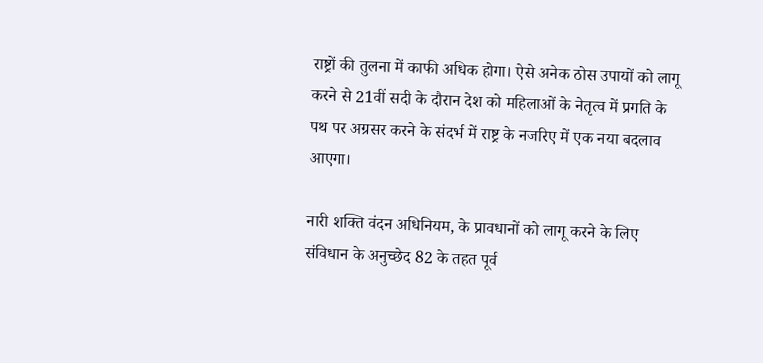राष्ट्रों की तुलना में काफी अधिक होगा। ऐसे अनेक ठोस उपायों को लागू करने से 21वीं सदी के दौरान देश को महिलाओं के नेतृत्व में प्रगति के पथ पर अग्रसर करने के संदर्भ में राष्ट्र के नजरिए में एक नया बदलाव आएगा।

नारी शक्ति वंदन अधिनियम, के प्रावधानों को लागू करने के लिए संविधान के अनुच्छेद 82 के तहत पूर्व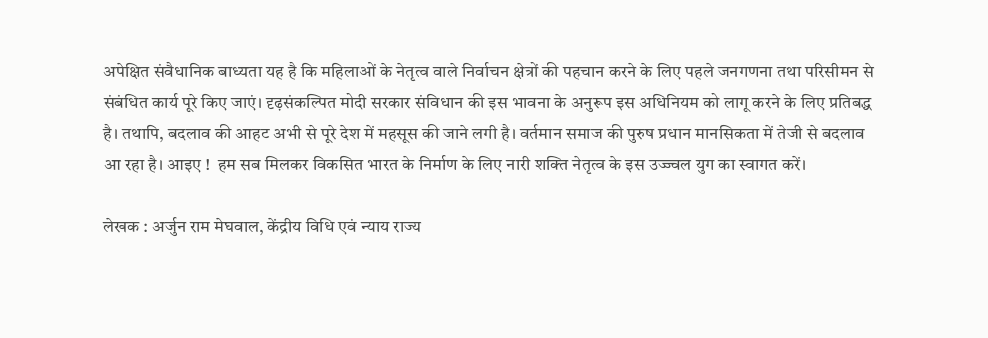अपेक्षित संवैधानिक बाध्यता यह है कि महिलाओं के नेतृत्व वाले निर्वाचन क्षेत्रों की पहचान करने के लिए पहले जनगणना तथा परिसीमन से संबंधित कार्य पूरे किए जाएं। दृढ़संकल्पित मोदी सरकार संविधान की इस भावना के अनुरूप इस अधिनियम को लागू करने के लिए प्रतिबद्ध है। तथापि, बदलाव की आहट अभी से पूरे देश में महसूस की जाने लगी है। वर्तमान समाज की पुरुष प्रधान मानसिकता में तेजी से बदलाव आ रहा है। आइए !  हम सब मिलकर विकसित भारत के निर्माण के लिए नारी शक्ति नेतृत्व के इस उज्ज्वल युग का स्वागत करें।

लेखक : अर्जुन राम मेघवाल, केंद्रीय विधि एवं न्याय राज्य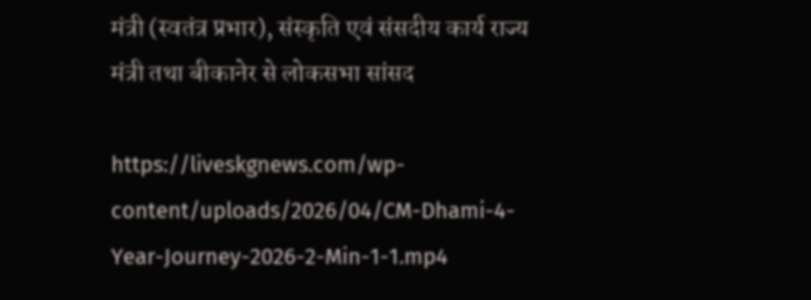मंत्री (स्वतंत्र प्रभार), संस्कृति एवं संसदीय कार्य राज्य मंत्री तथा बीकानेर से लोकसभा सांसद

https://liveskgnews.com/wp-content/uploads/2026/04/CM-Dhami-4-Year-Journey-2026-2-Min-1-1.mp4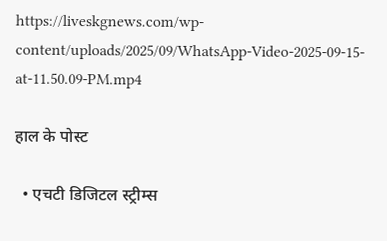https://liveskgnews.com/wp-content/uploads/2025/09/WhatsApp-Video-2025-09-15-at-11.50.09-PM.mp4

हाल के पोस्ट

  • एचटी डिजिटल स्ट्रीम्स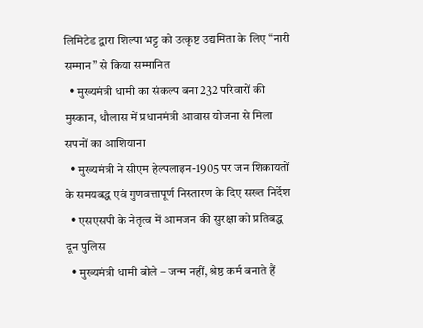लिमिटेड द्वारा शिल्पा भट्ट को उत्कृष्ट उद्यमिता के लिए “नारी सम्मान” से किया सम्मानित
  • मुख्यमंत्री धामी का संकल्प बना 232 परिवारों की मुस्कान, धौलास में प्रधानमंत्री आवास योजना से मिला सपनों का आशियाना
  • मुख्यमंत्री ने सीएम हेल्पलाइन-1905 पर जन शिकायतों के समयबद्ध एवं गुणवत्तापूर्ण निस्तारण के दिए सख्त निर्देश
  • एसएसपी के नेतृत्व में आमजन की सुरक्षा को प्रतिबद्ध दून पुलिस
  • मुख्यमंत्री धामी बोले – जन्म नहीं, श्रेष्ठ कर्म बनाते हैं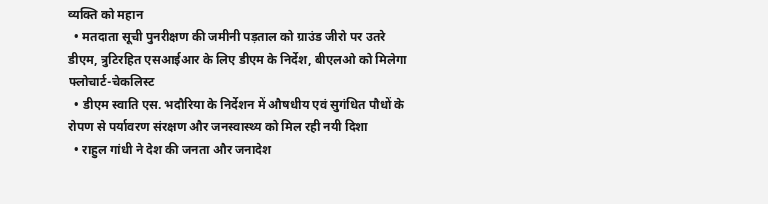व्यक्ति को महान
  • मतदाता सूची पुनरीक्षण की जमीनी पड़ताल को ग्राउंड जीरो पर उतरे डीएम, त्रुटिरहित एसआईआर के लिए डीएम के निर्देश, बीएलओ को मिलेगा फ्लोचार्ट-चेकलिस्ट
  • डीएम स्वाति एस. भदौरिया के निर्देशन में औषधीय एवं सुगंधित पौधों के रोपण से पर्यावरण संरक्षण और जनस्वास्थ्य को मिल रही नयी दिशा
  • राहुल गांधी ने देश की जनता और जनादेश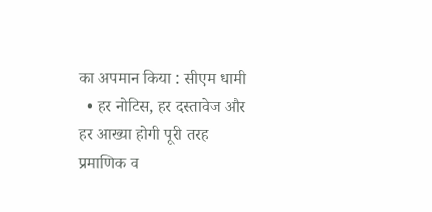का अपमान किया : सीएम धामी
  • हर नोटिस, हर दस्तावेज और हर आख्या होगी पूरी तरह प्रमाणिक व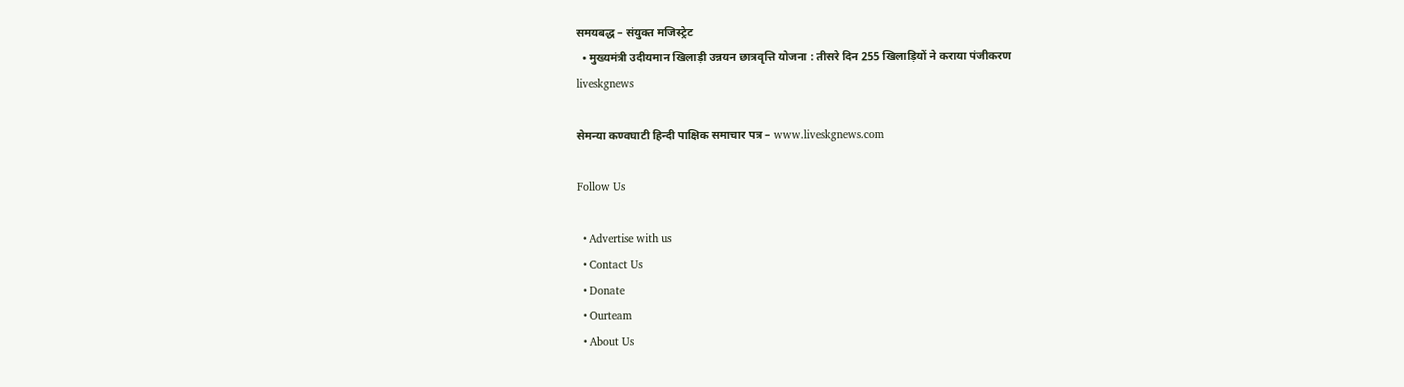समयबद्ध – संयुक्त मजिस्ट्रेट
  • मुख्यमंत्री उदीयमान खिलाड़ी उन्नयन छात्रवृत्ति योजना : तीसरे दिन 255 खिलाड़ियों ने कराया पंजीकरण
liveskgnews

सेमन्या कण्वघाटी हिन्दी पाक्षिक समाचार पत्र – www.liveskgnews.com

Follow Us

  • Advertise with us
  • Contact Us
  • Donate
  • Ourteam
  • About Us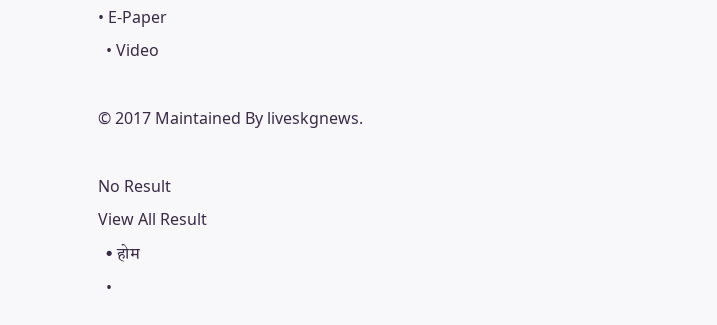• E-Paper
  • Video

© 2017 Maintained By liveskgnews.

No Result
View All Result
  • होम
  •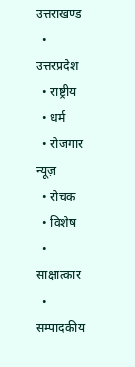उत्तराखण्ड
  • उत्तरप्रदेश
  • राष्ट्रीय
  • धर्म
  • रोजगार न्यूज़
  • रोचक
  • विशेष
  • साक्षात्कार
  • सम्पादकीय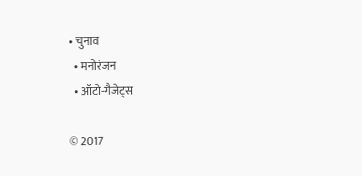• चुनाव
  • मनोरंजन
  • ऑटो-गैजेट्स

© 2017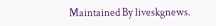Maintained By liveskgnews.